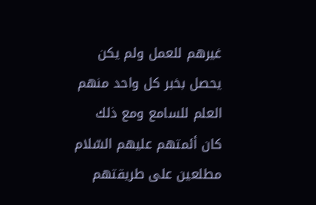غيرهم للعمل ولم يكن يحصل بخبر كل واحد منهم العلم للسامع ومع ذلك كان أئمتهم عليهم السّلام مطلعين على طريقتهم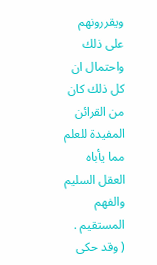ويقررونهم على ذلك واحتمال ان كل ذلك كان من القرائن المفيدة للعلم مما يأباه العقل السليم والفهم المستقيم .
( وقد حكى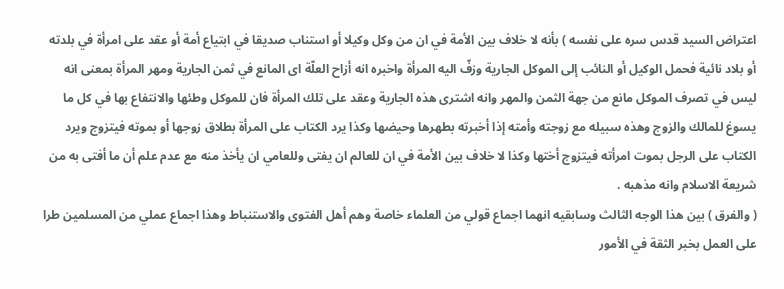اعتراض السيد قدس سره على نفسه ) بأنه لا خلاف بين الأمة في ان من وكل وكيلا أو استناب صديقا في ابتياع أمة أو عقد على امرأة في بلدته أو بلاد نائية فحمل الوكيل أو النائب إلى الموكل الجارية وزفّ اليه المرأة واخبره انه أزاح العلّة اى المانع في ثمن الجارية ومهر المرأة بمعنى انه ليس في تصرف الموكل مانع من جهة الثمن والمهر وانه اشترى هذه الجارية وعقد على تلك المرأة فان للموكل وطئها والانتفاع بها في كل ما يسوغ للمالك والزوج وهذه سبيله مع زوجته وأمته إذا أخبرته بطهرها وحيضها وكذا يرد الكتاب على المرأة بطلاق زوجها أو بموته فيتزوج ويرد الكتاب على الرجل بموت امرأته فيتزوج أختها وكذا لا خلاف بين الأمة في ان للعالم ان يفتى وللعامي ان يأخذ منه مع عدم علم أن ما أفتى به من شريعة الاسلام وانه مذهبه .
( والفرق ) بين هذا الوجه الثالث وسابقيه انهما اجماع قولي من العلماء خاصة وهم أهل الفتوى والاستنباط وهذا اجماع عملي من المسلمين طرا على العمل بخبر الثقة في الأمور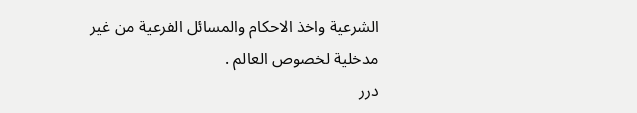الشرعية واخذ الاحكام والمسائل الفرعية من غير مدخلية لخصوص العالم .
درر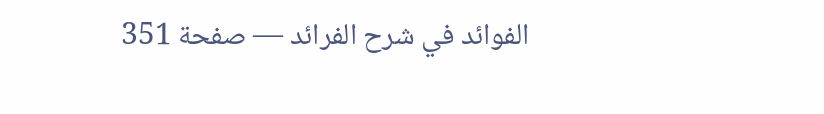الفوائد في شرح الفرائد — صفحة 351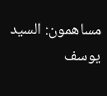مساهمون: السيد يوسف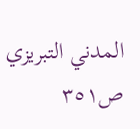المدني التبريزي
ص٣٥١